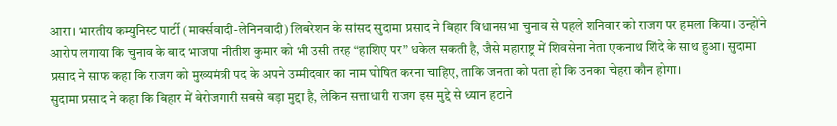आरा। भारतीय कम्युनिस्ट पार्टी (मार्क्सवादी-लेनिनवादी) लिबरेशन के सांसद सुदामा प्रसाद ने बिहार विधानसभा चुनाव से पहले शनिवार को राजग पर हमला किया। उन्होंने आरोप लगाया कि चुनाव के बाद भाजपा नीतीश कुमार को भी उसी तरह “हाशिए पर” धकेल सकती है, जैसे महाराष्ट्र में शिवसेना नेता एकनाथ शिंदे के साथ हुआ। सुदामा प्रसाद ने साफ कहा कि राजग को मुख्यमंत्री पद के अपने उम्मीदवार का नाम घोषित करना चाहिए, ताकि जनता को पता हो कि उनका चेहरा कौन होगा।
सुदामा प्रसाद ने कहा कि बिहार में बेरोजगारी सबसे बड़ा मुद्दा है, लेकिन सत्ताधारी राजग इस मुद्दे से ध्यान हटाने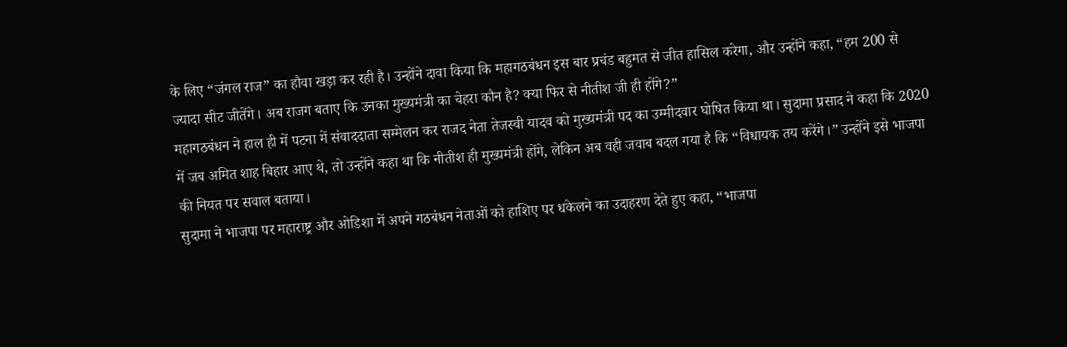के लिए “जंगल राज” का हौवा खड़ा कर रही है। उन्होंने दावा किया कि महागठबंधन इस बार प्रचंड बहुमत से जीत हासिल करेगा, और उन्होंने कहा, “हम 200 से ज्यादा सीट जीतेंगे। अब राजग बताए कि उनका मुख्यमंत्री का चेहरा कौन है? क्या फिर से नीतीश जी ही होंगे?”
महागठबंधन ने हाल ही में पटना में संवाददाता सम्मेलन कर राजद नेता तेजस्वी यादव को मुख्यमंत्री पद का उम्मीदवार घोषित किया था। सुदामा प्रसाद ने कहा कि 2020 में जब अमित शाह बिहार आए थे, तो उन्होंने कहा था कि नीतीश ही मुख्यमंत्री होंगे, लेकिन अब वही जवाब बदल गया है कि “विधायक तय करेंगे।” उन्होंने इसे भाजपा की नियत पर सवाल बताया।
सुदामा ने भाजपा पर महाराष्ट्र और ओडिशा में अपने गठबंधन नेताओं को हाशिए पर धकेलने का उदाहरण देते हुए कहा, “भाजपा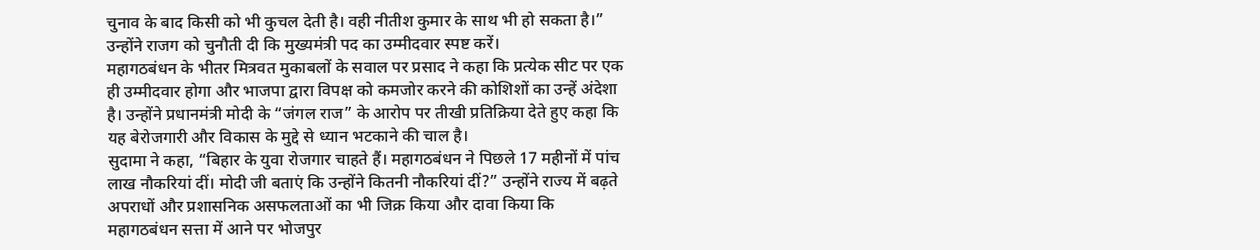चुनाव के बाद किसी को भी कुचल देती है। वही नीतीश कुमार के साथ भी हो सकता है।” उन्होंने राजग को चुनौती दी कि मुख्यमंत्री पद का उम्मीदवार स्पष्ट करें।
महागठबंधन के भीतर मित्रवत मुकाबलों के सवाल पर प्रसाद ने कहा कि प्रत्येक सीट पर एक ही उम्मीदवार होगा और भाजपा द्वारा विपक्ष को कमजोर करने की कोशिशों का उन्हें अंदेशा है। उन्होंने प्रधानमंत्री मोदी के “जंगल राज” के आरोप पर तीखी प्रतिक्रिया देते हुए कहा कि यह बेरोजगारी और विकास के मुद्दे से ध्यान भटकाने की चाल है।
सुदामा ने कहा, “बिहार के युवा रोजगार चाहते हैं। महागठबंधन ने पिछले 17 महीनों में पांच लाख नौकरियां दीं। मोदी जी बताएं कि उन्होंने कितनी नौकरियां दीं?” उन्होंने राज्य में बढ़ते अपराधों और प्रशासनिक असफलताओं का भी जिक्र किया और दावा किया कि महागठबंधन सत्ता में आने पर भोजपुर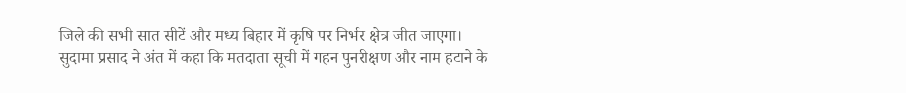जिले की सभी सात सीटें और मध्य बिहार में कृषि पर निर्भर क्षेत्र जीत जाएगा।
सुदामा प्रसाद ने अंत में कहा कि मतदाता सूची में गहन पुनरीक्षण और नाम हटाने के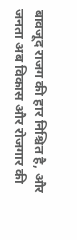बावजूद राजग की हार निश्चित है, और जनता अब विकास और रोजगार की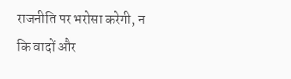राजनीति पर भरोसा करेगी, न कि वादों और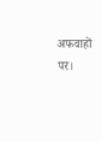अफवाहों पर।